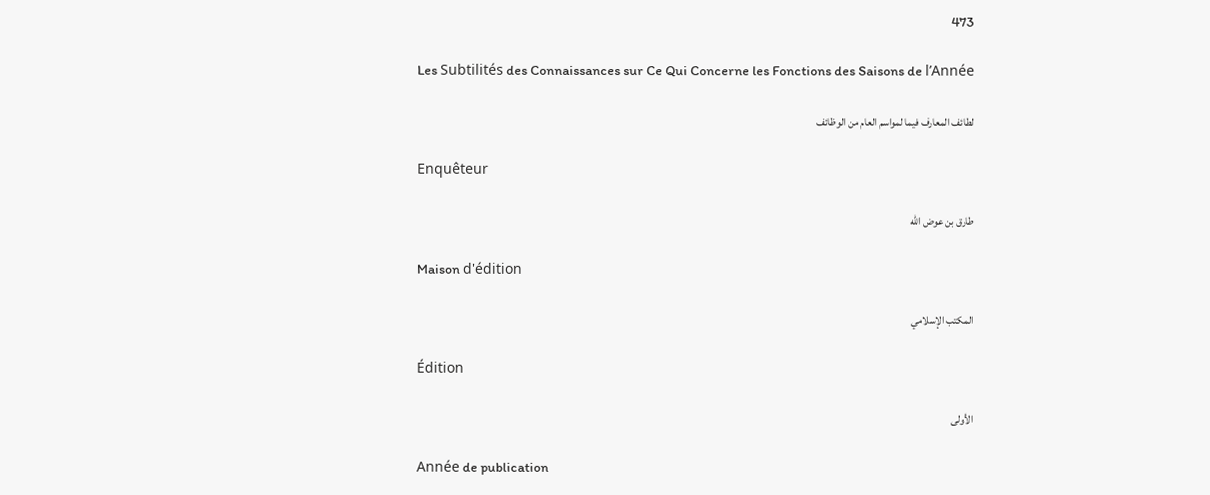473

Les Subtilités des Connaissances sur Ce Qui Concerne les Fonctions des Saisons de l’Année

لطائف المعارف فيما لمواسم العام من الوظائف

Enquêteur

طارق بن عوض الله

Maison d'édition

المكتب الإسلامي

Édition

الأولى

Année de publication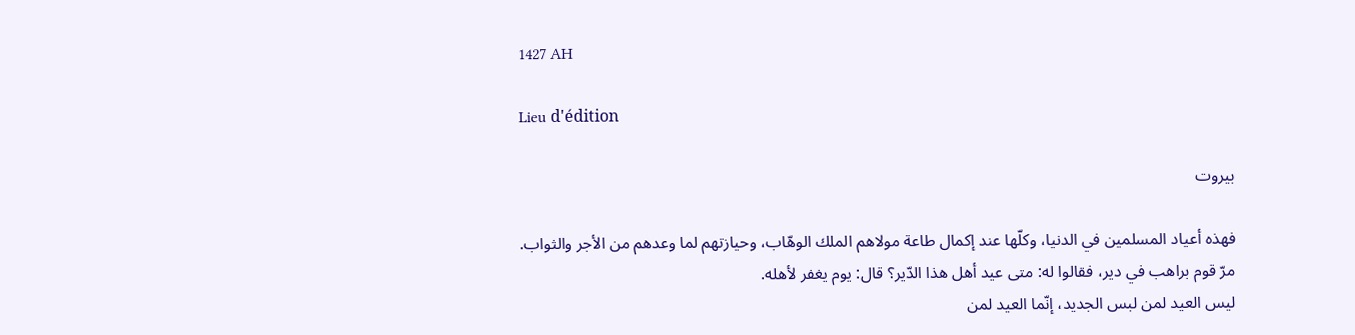1427 AH

Lieu d'édition

بيروت

فهذه أعياد المسلمين في الدنيا، وكلّها عند إكمال طاعة مولاهم الملك الوهّاب، وحيازتهم لما وعدهم من الأجر والثواب.
مرّ قوم براهب في دير، فقالوا له: متى عيد أهل هذا الدّير؟ قال: يوم يغفر لأهله.
ليس العيد لمن لبس الجديد، إنّما العيد لمن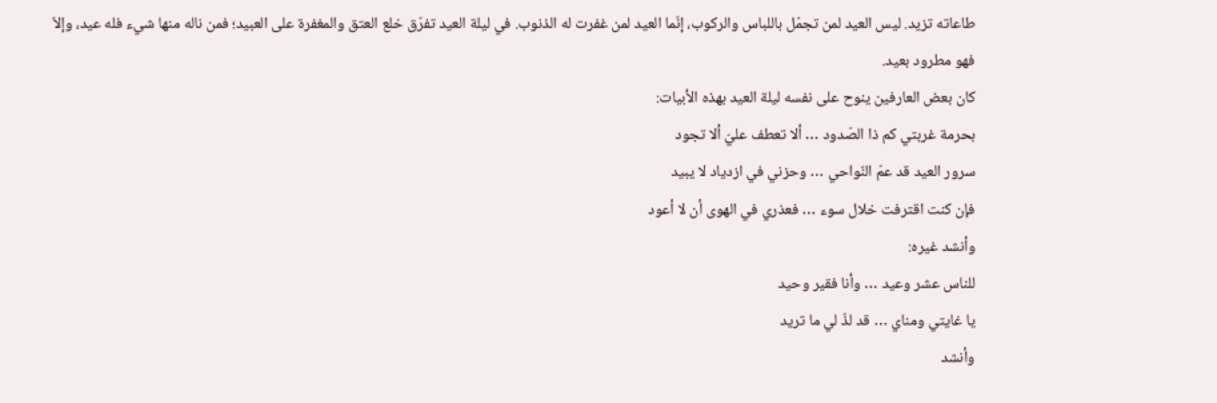طاعاته تزيد. ليس العيد لمن تجمّل باللباس والركوب، إنّما العيد لمن غفرت له الذنوب. في ليلة العيد تفرّق خلع العتق والمغفرة على العبيد؛ فمن ناله منها شيء فله عيد، وإلاّ فهو مطرود بعيد.
كان بعض العارفين ينوح على نفسه ليلة العيد بهذه الأبيات:
بحرمة غربتي كم ذا الصّدود … ألا تعطف عليّ ألا تجود
سرور العيد قد عمّ النّواحي … وحزني في ازدياد لا يبيد
فإن كنت اقترفت خلال سوء … فعذري في الهوى أن لا أعود
وأنشد غيره:
للناس عشر وعيد … وأنا فقير وحيد
يا غايتي ومناي … قد لذّ لي ما تريد
وأنشد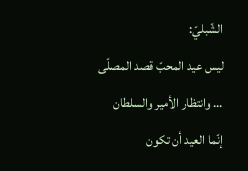الشّبليّ:
ليس عيد المحبّ قصد المصلّى … وانتظار الأمير والسلطان
إنّما العيد أن تكون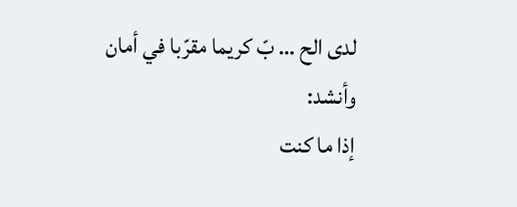لدى الح … بّ كريما مقرّبا في أمان
وأنشد:
إذا ما كنت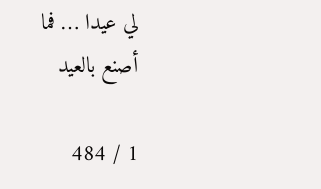لي عيدا … فما أصنع بالعيد

1 / 484